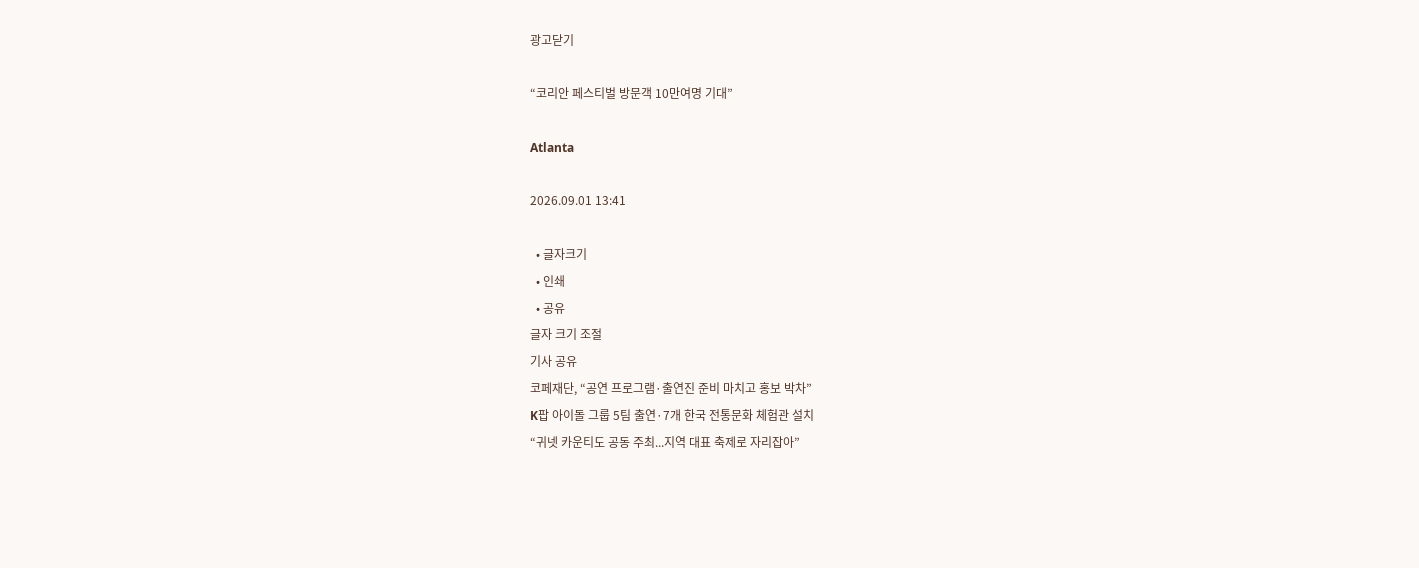광고닫기

“코리안 페스티벌 방문객 10만여명 기대”

Atlanta

2026.09.01 13:41

  • 글자크기
  • 인쇄
  • 공유
글자 크기 조절
기사 공유
코페재단, “공연 프로그램·출연진 준비 마치고 홍보 박차”
K팝 아이돌 그룹 5팀 출연·7개 한국 전통문화 체험관 설치
“귀넷 카운티도 공동 주최...지역 대표 축제로 자리잡아”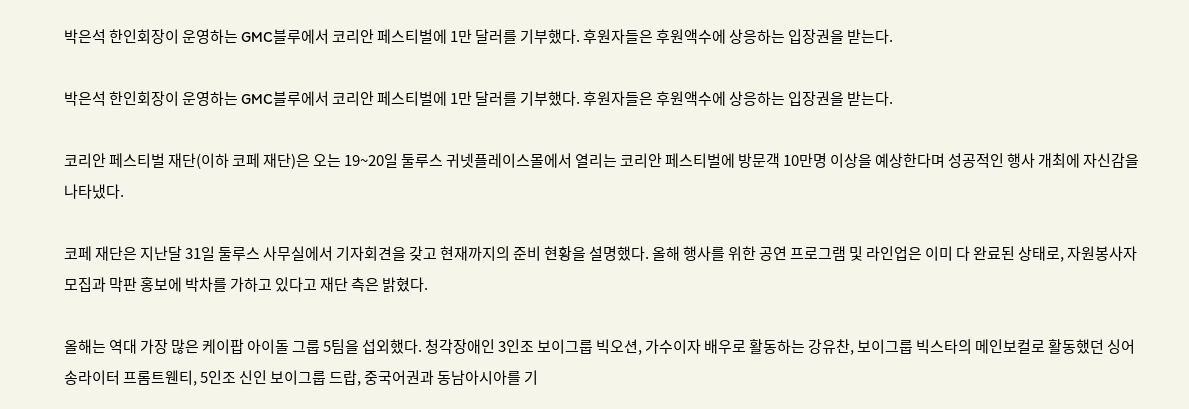박은석 한인회장이 운영하는 GMC블루에서 코리안 페스티벌에 1만 달러를 기부했다. 후원자들은 후원액수에 상응하는 입장권을 받는다.

박은석 한인회장이 운영하는 GMC블루에서 코리안 페스티벌에 1만 달러를 기부했다. 후원자들은 후원액수에 상응하는 입장권을 받는다.

코리안 페스티벌 재단(이하 코페 재단)은 오는 19~20일 둘루스 귀넷플레이스몰에서 열리는 코리안 페스티벌에 방문객 10만명 이상을 예상한다며 성공적인 행사 개최에 자신감을 나타냈다.

코페 재단은 지난달 31일 둘루스 사무실에서 기자회견을 갖고 현재까지의 준비 현황을 설명했다. 올해 행사를 위한 공연 프로그램 및 라인업은 이미 다 완료된 상태로, 자원봉사자 모집과 막판 홍보에 박차를 가하고 있다고 재단 측은 밝혔다.

올해는 역대 가장 많은 케이팝 아이돌 그룹 5팀을 섭외했다. 청각장애인 3인조 보이그룹 빅오션, 가수이자 배우로 활동하는 강유찬, 보이그룹 빅스타의 메인보컬로 활동했던 싱어송라이터 프롬트웬티, 5인조 신인 보이그룹 드랍, 중국어권과 동남아시아를 기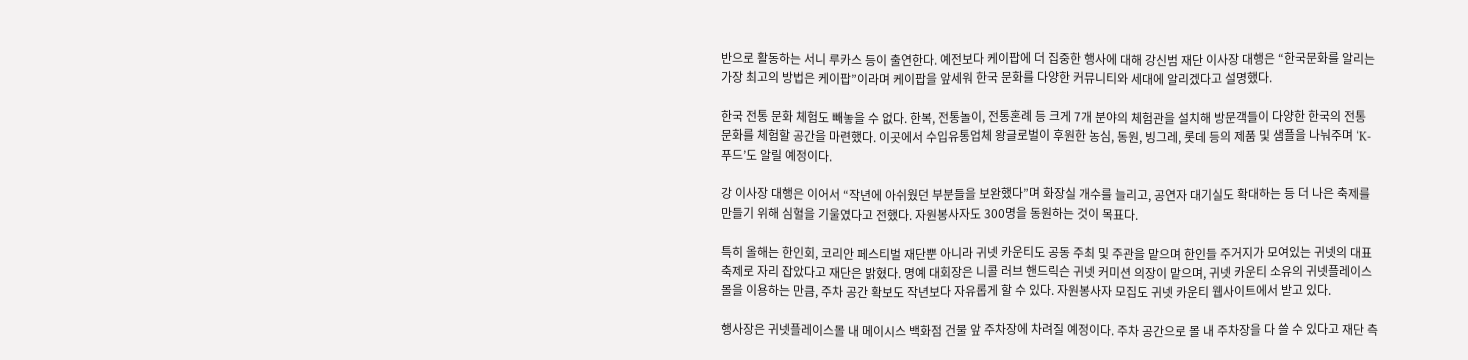반으로 활동하는 서니 루카스 등이 출연한다. 예전보다 케이팝에 더 집중한 행사에 대해 강신범 재단 이사장 대행은 “한국문화를 알리는 가장 최고의 방법은 케이팝”이라며 케이팝을 앞세워 한국 문화를 다양한 커뮤니티와 세대에 알리겠다고 설명했다.

한국 전통 문화 체험도 빼놓을 수 없다. 한복, 전통놀이, 전통혼례 등 크게 7개 분야의 체험관을 설치해 방문객들이 다양한 한국의 전통 문화를 체험할 공간을 마련했다. 이곳에서 수입유통업체 왕글로벌이 후원한 농심, 동원, 빙그레, 롯데 등의 제품 및 샘플을 나눠주며 ‘K-푸드’도 알릴 예정이다.

강 이사장 대행은 이어서 “작년에 아쉬웠던 부분들을 보완했다”며 화장실 개수를 늘리고, 공연자 대기실도 확대하는 등 더 나은 축제를 만들기 위해 심혈을 기울였다고 전했다. 자원봉사자도 300명을 동원하는 것이 목표다.

특히 올해는 한인회, 코리안 페스티벌 재단뿐 아니라 귀넷 카운티도 공동 주최 및 주관을 맡으며 한인들 주거지가 모여있는 귀넷의 대표 축제로 자리 잡았다고 재단은 밝혔다. 명예 대회장은 니콜 러브 핸드릭슨 귀넷 커미션 의장이 맡으며, 귀넷 카운티 소유의 귀넷플레이스몰을 이용하는 만큼, 주차 공간 확보도 작년보다 자유롭게 할 수 있다. 자원봉사자 모집도 귀넷 카운티 웹사이트에서 받고 있다.

행사장은 귀넷플레이스몰 내 메이시스 백화점 건물 앞 주차장에 차려질 예정이다. 주차 공간으로 몰 내 주차장을 다 쓸 수 있다고 재단 측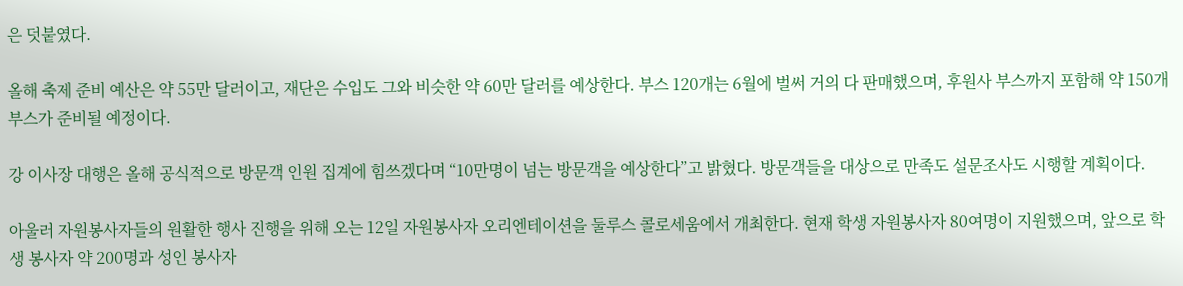은 덧붙였다.

올해 축제 준비 예산은 약 55만 달러이고, 재단은 수입도 그와 비슷한 약 60만 달러를 예상한다. 부스 120개는 6월에 벌써 거의 다 판매했으며, 후원사 부스까지 포함해 약 150개 부스가 준비될 예정이다.

강 이사장 대행은 올해 공식적으로 방문객 인원 집계에 힘쓰겠다며 “10만명이 넘는 방문객을 예상한다”고 밝혔다. 방문객들을 대상으로 만족도 설문조사도 시행할 계획이다.

아울러 자원봉사자들의 원활한 행사 진행을 위해 오는 12일 자원봉사자 오리엔테이션을 둘루스 콜로세움에서 개최한다. 현재 학생 자원봉사자 80여명이 지원했으며, 앞으로 학생 봉사자 약 200명과 성인 봉사자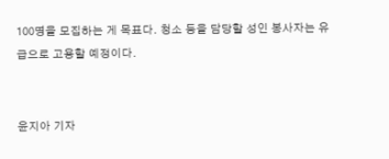100명을 모집하는 게 목표다. 청소 등을 담당할 성인 봉사자는 유급으로 고용할 예정이다.


윤지아 기자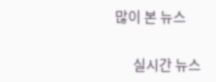많이 본 뉴스

      실시간 뉴스